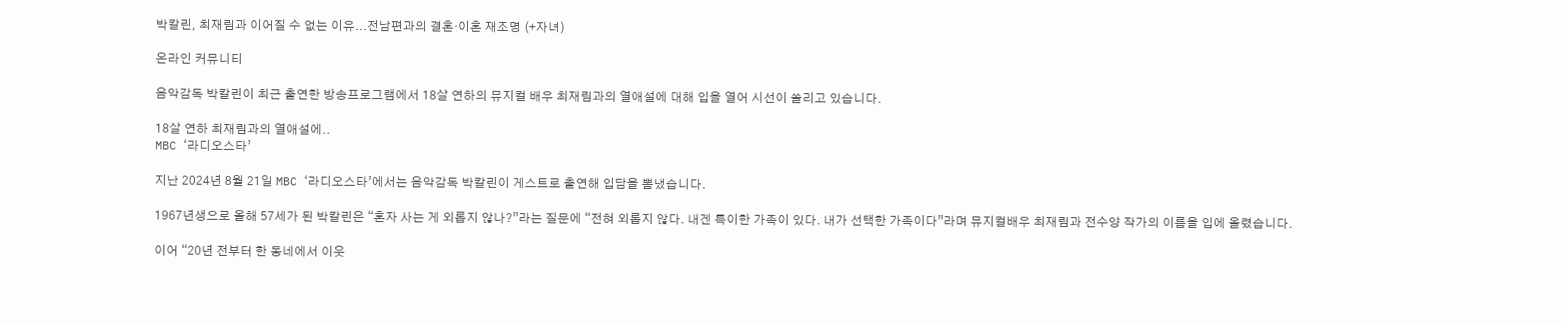박칼린, 최재림과 이어질 수 없는 이유...전남편과의 결혼·이혼 재조명 (+자녀)

온라인 커뮤니티

음악감독 박칼린이 최근 출연한 방송프로그램에서 18살 연하의 뮤지컬 배우 최재림과의 열애설에 대해 입을 열어 시선이 쏠리고 있습니다.

18살 연하 최재림과의 열애설에..
MBC ‘라디오스타’

지난 2024년 8월 21일 MBC ‘라디오스타’에서는 음악감독 박칼린이 게스트로 출연해 입담을 뽐냈습니다.

1967년생으로 올해 57세가 된 박칼린은 “혼자 사는 게 외롭지 않나?”라는 질문에 “전혀 외롭지 않다. 내겐 특이한 가족이 있다. 내가 선택한 가족이다”라며 뮤지컬배우 최재림과 전수양 작가의 이름을 입에 올렸습니다.

이어 “20년 전부터 한 동네에서 이웃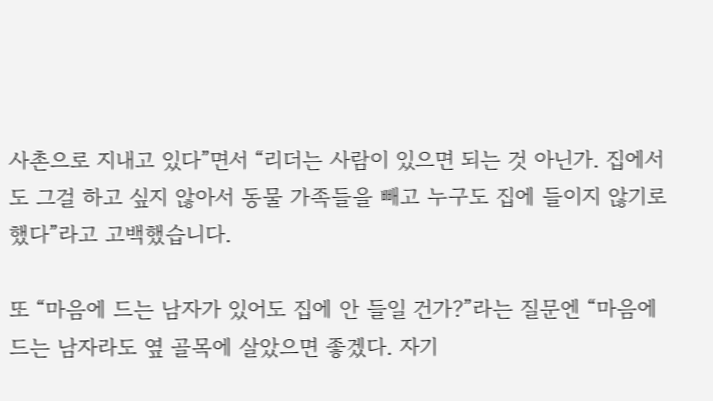사촌으로 지내고 있다”면서 “리더는 사람이 있으면 되는 것 아닌가. 집에서도 그걸 하고 싶지 않아서 동물 가족들을 빼고 누구도 집에 들이지 않기로 했다”라고 고백했습니다.

또 “마음에 드는 남자가 있어도 집에 안 들일 건가?”라는 질문엔 “마음에 드는 남자라도 옆 골목에 살았으면 좋겠다. 자기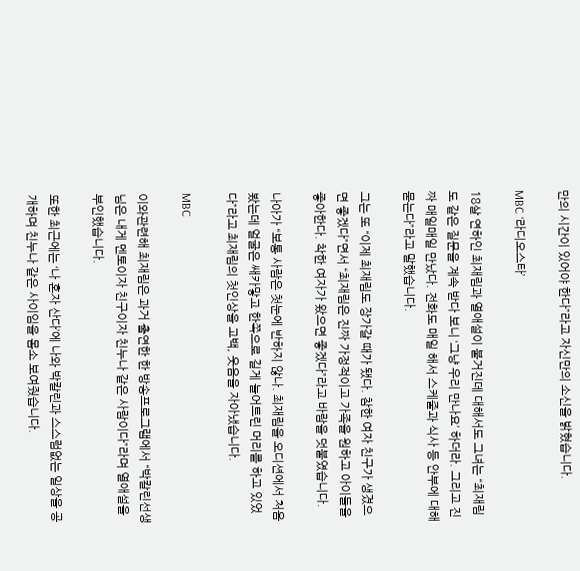만의 시간이 있어야 한다”라고 자신만의 소신을 밝혔습니다.

MBC ‘라디오스타’

18살 연하인 최재림과 열애설이 불거진데 대해서도 그녀는 “최재림도 같은 질문을 계속 받다 보니 ‘그냥 우리 만나요’ 하더라. 그리고 진짜 매일매일 만났다. 전화도 매일 해서 스케줄과 식사 등 안부에 대해 묻는다”라고 말했습니다.

그는 또 “이제 최재림도 장가갈 때가 됐다. 참한 여자 친구가 생겼으면 좋겠다”면서 “최재림은 진짜 가정적이고 가족을 원하고 아이들을 좋아한다. 착한 여자가 왔으면 좋겠다”라고 바람을 덧붙였습니다.

나아가 “보통 사람은 첫눈에 반하지 않나. 최재림을 오디션에서 처음 봤는데 얼굴은 쌔카맣고 한쪽으로 길게 늘어트린 머리를 하고 있었다”라고 최재림의 첫인상을 고백, 웃음을 자아냈습니다.

MBC

이와관련해 최재림은 과거 출연한 한 방송프로그램에서 “박칼린선생님은 내게 멘토이자 친구이자 친누나 같은 사람이다”라며 열애설을 부인했습니다.

또한 최근에는 ‘나 혼자 산다’에 나와 박칼린과 스스럼없는 일상을 공개하며 친누나 같은 사이임을 몸소 보여줬습니다.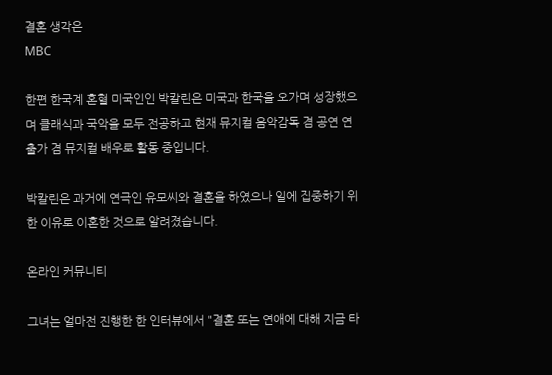결혼 생각은
MBC

한편 한국계 혼혈 미국인인 박칼린은 미국과 한국을 오가며 성장했으며 클래식과 국악을 모두 전공하고 현재 뮤지컬 음악감독 겸 공연 연출가 겸 뮤지컬 배우로 활동 중입니다.

박칼린은 과거에 연극인 유모씨와 결혼을 하였으나 일에 집중하기 위한 이유로 이혼한 것으로 알려졌습니다.

온라인 커뮤니티

그녀는 얼마전 진행한 한 인터뷰에서 "결혼 또는 연애에 대해 지금 타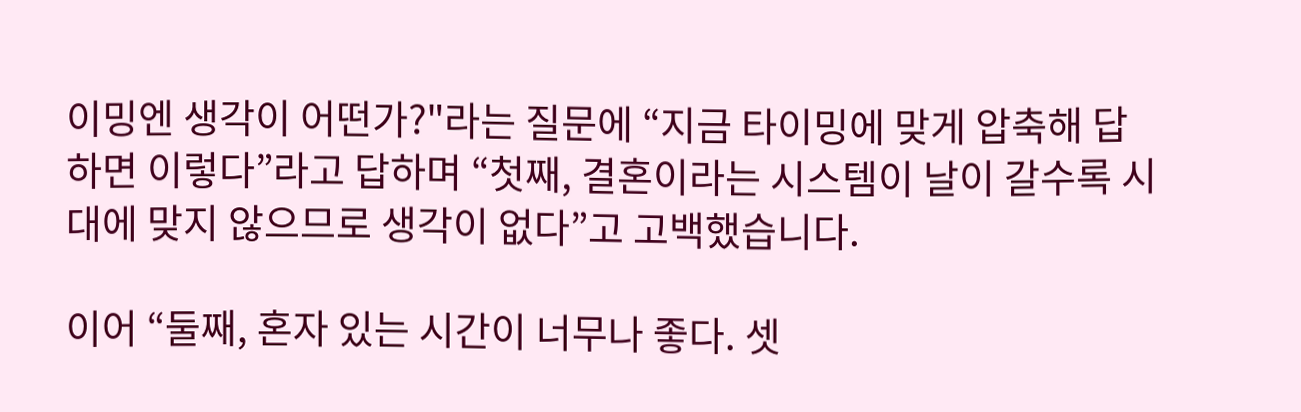이밍엔 생각이 어떤가?"라는 질문에 “지금 타이밍에 맞게 압축해 답하면 이렇다”라고 답하며 “첫째, 결혼이라는 시스템이 날이 갈수록 시대에 맞지 않으므로 생각이 없다”고 고백했습니다.

이어 “둘째, 혼자 있는 시간이 너무나 좋다. 셋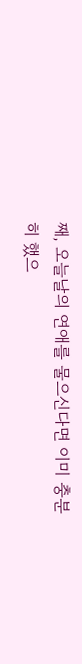째, 오늘날의 연애를 물으신다면 이미 충분히 했으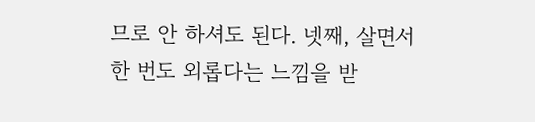므로 안 하셔도 된다. 넷째, 살면서 한 번도 외롭다는 느낌을 받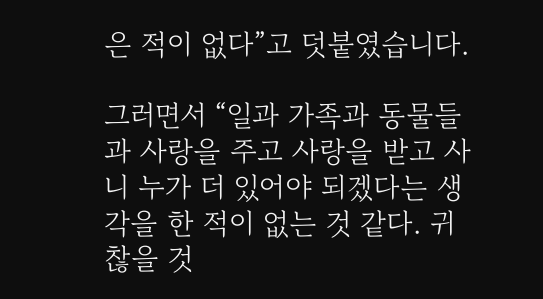은 적이 없다”고 덧붙였습니다.

그러면서 “일과 가족과 동물들과 사랑을 주고 사랑을 받고 사니 누가 더 있어야 되겠다는 생각을 한 적이 없는 것 같다. 귀찮을 것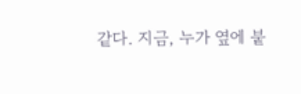같다. 지금, 누가 옆에 붙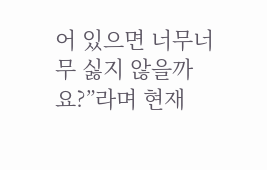어 있으면 너무너무 싫지 않을까요?”라며 현재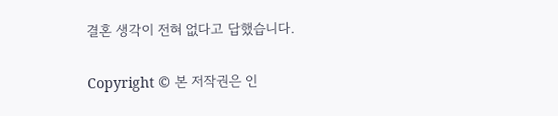결혼 생각이 전혀 없다고 답했습니다.

Copyright © 본 저작권은 인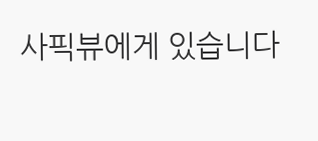사픽뷰에게 있습니다